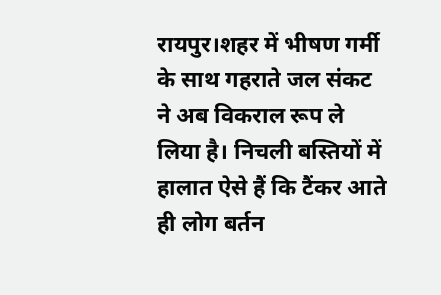रायपुर।शहर में भीषण गर्मी के साथ गहराते जल संकट ने अब विकराल रूप ले लिया है। निचली बस्तियों में हालात ऐसे हैं कि टैंकर आते ही लोग बर्तन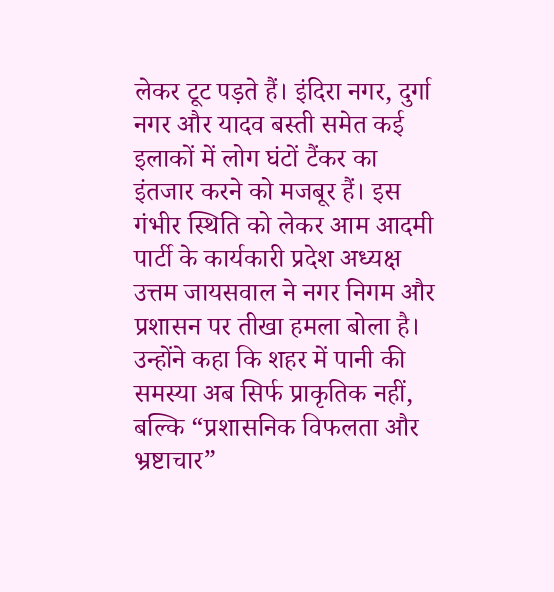लेकर टूट पड़ते हैं। इंदिरा नगर, दुर्गा नगर और यादव बस्ती समेत कई इलाकों में लोग घंटों टैंकर का इंतजार करने को मजबूर हैं। इस गंभीर स्थिति को लेकर आम आदमी पार्टी के कार्यकारी प्रदेश अध्यक्ष उत्तम जायसवाल ने नगर निगम और प्रशासन पर तीखा हमला बोला है। उन्होंने कहा कि शहर में पानी की समस्या अब सिर्फ प्राकृतिक नहीं, बल्कि “प्रशासनिक विफलता और भ्रष्टाचार”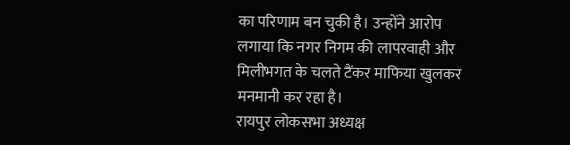का परिणाम बन चुकी है। उन्होंने आरोप लगाया कि नगर निगम की लापरवाही और मिलीभगत के चलते टैंकर माफिया खुलकर मनमानी कर रहा है।
रायपुर लोकसभा अध्यक्ष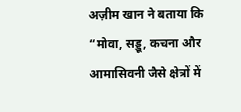अज़ीम खान ने बताया कि “मोवा, सड्डू, कचना और आमासिवनी जैसे क्षेत्रों में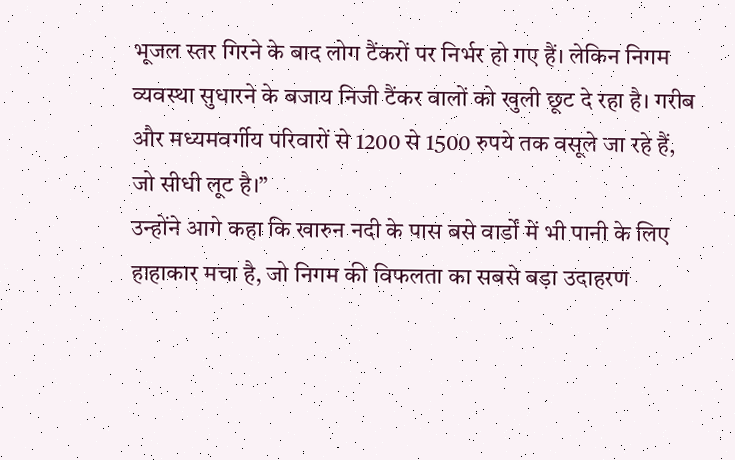भूजल स्तर गिरने के बाद लोग टैंकरों पर निर्भर हो गए हैं। लेकिन निगम व्यवस्था सुधारने के बजाय निजी टैंकर वालों को खुली छूट दे रहा है। गरीब और मध्यमवर्गीय परिवारों से 1200 से 1500 रुपये तक वसूले जा रहे हैं, जो सीधी लूट है।”
उन्होंने आगे कहा कि खारुन नदी के पास बसे वार्डों में भी पानी के लिए हाहाकार मचा है, जो निगम की विफलता का सबसे बड़ा उदाहरण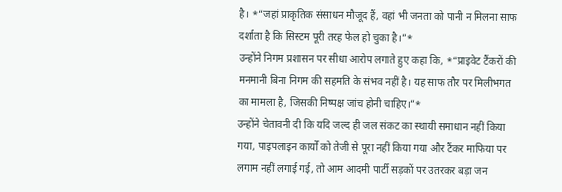है। *“जहां प्राकृतिक संसाधन मौजूद हैं, वहां भी जनता को पानी न मिलना साफ दर्शाता है कि सिस्टम पूरी तरह फेल हो चुका है।”*
उन्होंने निगम प्रशासन पर सीधा आरोप लगाते हुए कहा कि, *“प्राइवेट टैंकरों की मनमानी बिना निगम की सहमति के संभव नहीं है। यह साफ तौर पर मिलीभगत का मामला है, जिसकी निष्पक्ष जांच होनी चाहिए।”*
उन्होंने चेतावनी दी कि यदि जल्द ही जल संकट का स्थायी समाधान नहीं किया गया, पाइपलाइन कार्यों को तेजी से पूरा नहीं किया गया और टैंकर माफिया पर लगाम नहीं लगाई गई, तो आम आदमी पार्टी सड़कों पर उतरकर बड़ा जन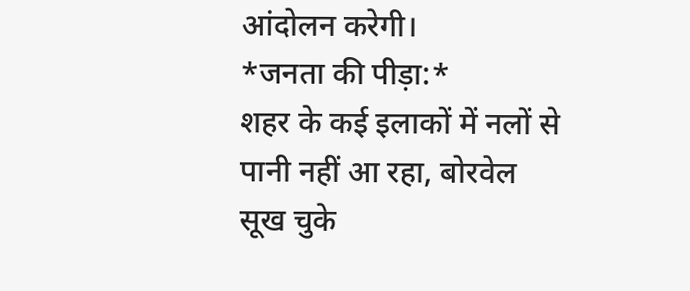आंदोलन करेगी।
*जनता की पीड़ा:*
शहर के कई इलाकों में नलों से पानी नहीं आ रहा, बोरवेल सूख चुके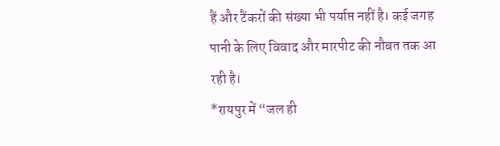हैं और टैंकरों की संख्या भी पर्याप्त नहीं है। कई जगह पानी के लिए विवाद और मारपीट की नौबत तक आ रही है।
*रायपुर में “जल ही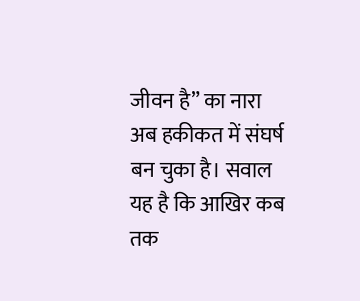जीवन है” का नारा अब हकीकत में संघर्ष बन चुका है। सवाल यह है कि आखिर कब तक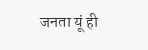जनता यूं ही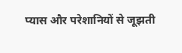प्यास और परेशानियों से जूझती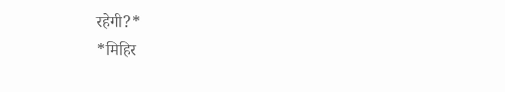रहेगी?*
*मिहिर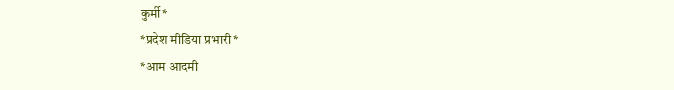कुर्मी*
*प्रदेश मीडिया प्रभारी*
*आम आदमी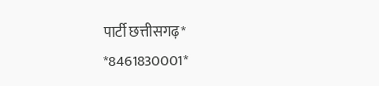पार्टी छत्तीसगढ़*
*8461830001*